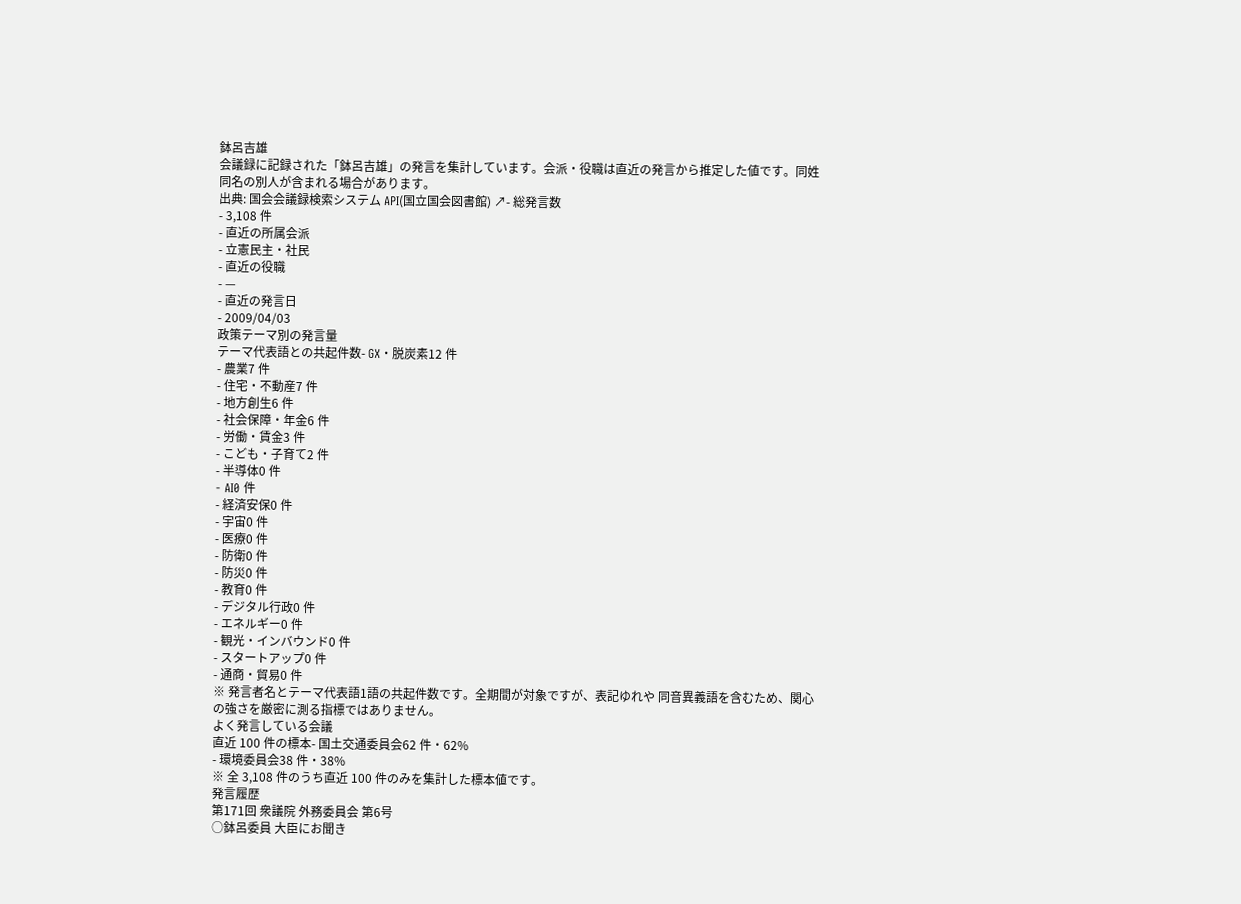鉢呂吉雄
会議録に記録された「鉢呂吉雄」の発言を集計しています。会派・役職は直近の発言から推定した値です。同姓同名の別人が含まれる場合があります。
出典: 国会会議録検索システム API(国立国会図書館) ↗- 総発言数
- 3,108 件
- 直近の所属会派
- 立憲民主・社民
- 直近の役職
- —
- 直近の発言日
- 2009/04/03
政策テーマ別の発言量
テーマ代表語との共起件数- GX・脱炭素12 件
- 農業7 件
- 住宅・不動産7 件
- 地方創生6 件
- 社会保障・年金6 件
- 労働・賃金3 件
- こども・子育て2 件
- 半導体0 件
- AI0 件
- 経済安保0 件
- 宇宙0 件
- 医療0 件
- 防衛0 件
- 防災0 件
- 教育0 件
- デジタル行政0 件
- エネルギー0 件
- 観光・インバウンド0 件
- スタートアップ0 件
- 通商・貿易0 件
※ 発言者名とテーマ代表語1語の共起件数です。全期間が対象ですが、表記ゆれや 同音異義語を含むため、関心の強さを厳密に測る指標ではありません。
よく発言している会議
直近 100 件の標本- 国土交通委員会62 件・62%
- 環境委員会38 件・38%
※ 全 3,108 件のうち直近 100 件のみを集計した標本値です。
発言履歴
第171回 衆議院 外務委員会 第6号
○鉢呂委員 大臣にお聞き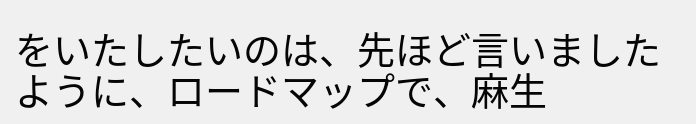をいたしたいのは、先ほど言いましたように、ロードマップで、麻生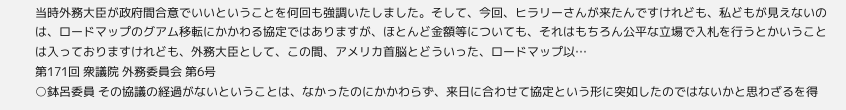当時外務大臣が政府間合意でいいということを何回も強調いたしました。そして、今回、ヒラリーさんが来たんですけれども、私どもが見えないのは、ロードマップのグアム移転にかかわる協定ではありますが、ほとんど金額等についても、それはもちろん公平な立場で入札を行うとかいうことは入っておりますけれども、外務大臣として、この間、アメリカ首脳とどういった、ロードマップ以…
第171回 衆議院 外務委員会 第6号
○鉢呂委員 その協議の経過がないということは、なかったのにかかわらず、来日に合わせて協定という形に突如したのではないかと思わざるを得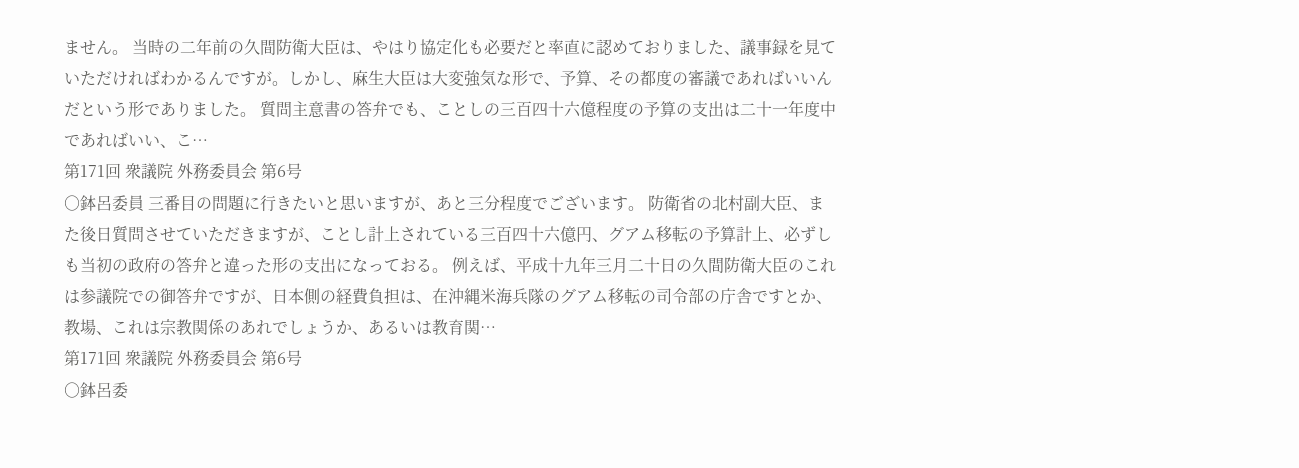ません。 当時の二年前の久間防衛大臣は、やはり協定化も必要だと率直に認めておりました、議事録を見ていただければわかるんですが。しかし、麻生大臣は大変強気な形で、予算、その都度の審議であればいいんだという形でありました。 質問主意書の答弁でも、ことしの三百四十六億程度の予算の支出は二十一年度中であればいい、こ…
第171回 衆議院 外務委員会 第6号
○鉢呂委員 三番目の問題に行きたいと思いますが、あと三分程度でございます。 防衛省の北村副大臣、また後日質問させていただきますが、ことし計上されている三百四十六億円、グアム移転の予算計上、必ずしも当初の政府の答弁と違った形の支出になっておる。 例えば、平成十九年三月二十日の久間防衛大臣のこれは参議院での御答弁ですが、日本側の経費負担は、在沖縄米海兵隊のグアム移転の司令部の庁舎ですとか、教場、これは宗教関係のあれでしょうか、あるいは教育関…
第171回 衆議院 外務委員会 第6号
○鉢呂委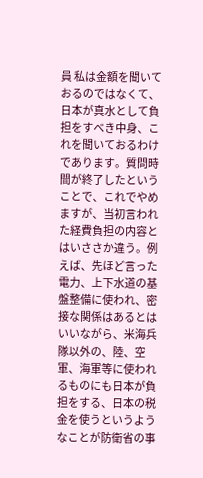員 私は金額を聞いておるのではなくて、日本が真水として負担をすべき中身、これを聞いておるわけであります。質問時間が終了したということで、これでやめますが、当初言われた経費負担の内容とはいささか違う。例えば、先ほど言った電力、上下水道の基盤整備に使われ、密接な関係はあるとはいいながら、米海兵隊以外の、陸、空軍、海軍等に使われるものにも日本が負担をする、日本の税金を使うというようなことが防衛省の事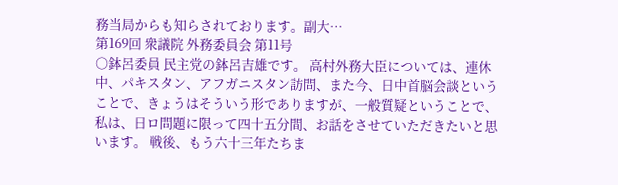務当局からも知らされております。副大…
第169回 衆議院 外務委員会 第11号
○鉢呂委員 民主党の鉢呂吉雄です。 高村外務大臣については、連休中、パキスタン、アフガニスタン訪問、また今、日中首脳会談ということで、きょうはそういう形でありますが、一般質疑ということで、私は、日ロ問題に限って四十五分間、お話をさせていただきたいと思います。 戦後、もう六十三年たちま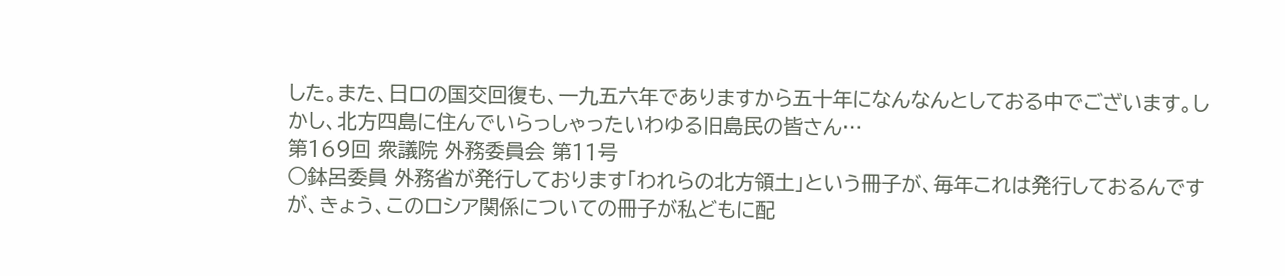した。また、日ロの国交回復も、一九五六年でありますから五十年になんなんとしておる中でございます。しかし、北方四島に住んでいらっしゃったいわゆる旧島民の皆さん…
第169回 衆議院 外務委員会 第11号
○鉢呂委員 外務省が発行しております「われらの北方領土」という冊子が、毎年これは発行しておるんですが、きょう、このロシア関係についての冊子が私どもに配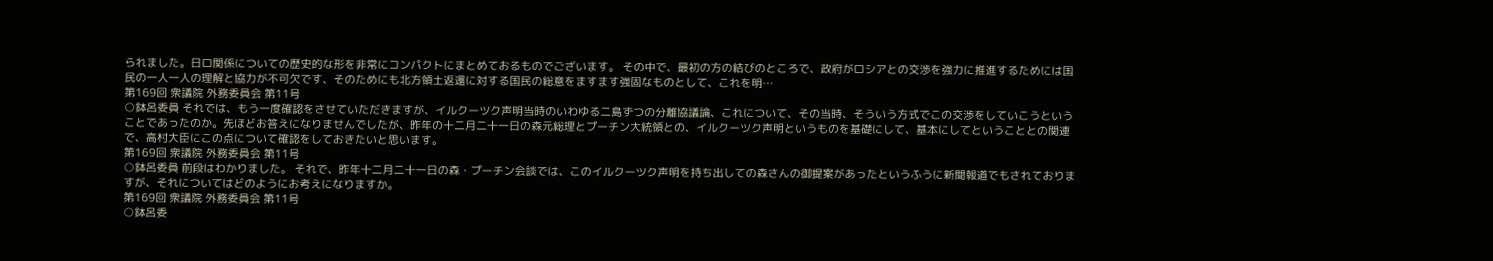られました。日ロ関係についての歴史的な形を非常にコンパクトにまとめておるものでございます。 その中で、最初の方の結びのところで、政府がロシアとの交渉を強力に推進するためには国民の一人一人の理解と協力が不可欠です、そのためにも北方領土返還に対する国民の総意をますます強固なものとして、これを明…
第169回 衆議院 外務委員会 第11号
○鉢呂委員 それでは、もう一度確認をさせていただきますが、イルクーツク声明当時のいわゆる二島ずつの分離協議論、これについて、その当時、そういう方式でこの交渉をしていこうということであったのか。先ほどお答えになりませんでしたが、昨年の十二月二十一日の森元総理とプーチン大統領との、イルクーツク声明というものを基礎にして、基本にしてということとの関連で、高村大臣にこの点について確認をしておきたいと思います。
第169回 衆議院 外務委員会 第11号
○鉢呂委員 前段はわかりました。 それで、昨年十二月二十一日の森・プーチン会談では、このイルクーツク声明を持ち出しての森さんの御提案があったというふうに新聞報道でもされておりますが、それについてはどのようにお考えになりますか。
第169回 衆議院 外務委員会 第11号
○鉢呂委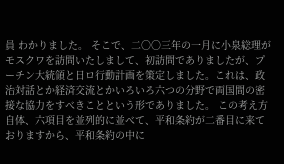員 わかりました。 そこで、二〇〇三年の一月に小泉総理がモスクワを訪問いたしまして、初訪問でありましたが、プーチン大統領と日ロ行動計画を策定しました。これは、政治対話とか経済交流とかいろいろ六つの分野で両国間の密接な協力をすべきことという形でありました。 この考え方自体、六項目を並列的に並べて、平和条約が二番目に来ておりますから、平和条約の中に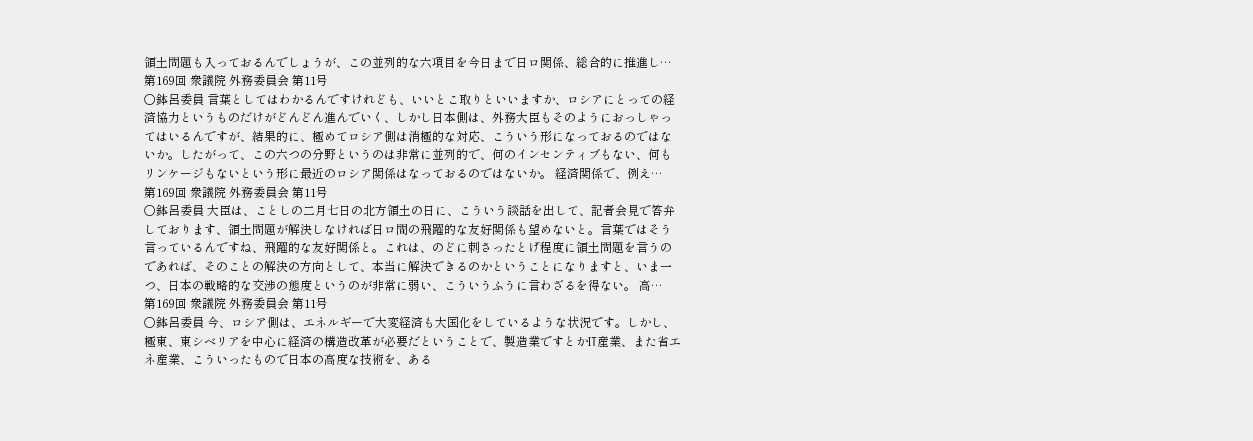領土問題も入っておるんでしょうが、この並列的な六項目を今日まで日ロ関係、総合的に推進し…
第169回 衆議院 外務委員会 第11号
○鉢呂委員 言葉としてはわかるんですけれども、いいとこ取りといいますか、ロシアにとっての経済協力というものだけがどんどん進んでいく、しかし日本側は、外務大臣もそのようにおっしゃってはいるんですが、結果的に、極めてロシア側は消極的な対応、こういう形になっておるのではないか。したがって、この六つの分野というのは非常に並列的で、何のインセンティブもない、何もリンケージもないという形に最近のロシア関係はなっておるのではないか。 経済関係で、例え…
第169回 衆議院 外務委員会 第11号
○鉢呂委員 大臣は、ことしの二月七日の北方領土の日に、こういう談話を出して、記者会見で答弁しております、領土問題が解決しなければ日ロ間の飛躍的な友好関係も望めないと。言葉ではそう言っているんですね、飛躍的な友好関係と。これは、のどに刺さったとげ程度に領土問題を言うのであれば、そのことの解決の方向として、本当に解決できるのかということになりますと、いま一つ、日本の戦略的な交渉の態度というのが非常に弱い、こういうふうに言わざるを得ない。 高…
第169回 衆議院 外務委員会 第11号
○鉢呂委員 今、ロシア側は、エネルギーで大変経済も大国化をしているような状況です。しかし、極東、東シベリアを中心に経済の構造改革が必要だということで、製造業ですとかIT産業、また省エネ産業、こういったもので日本の高度な技術を、ある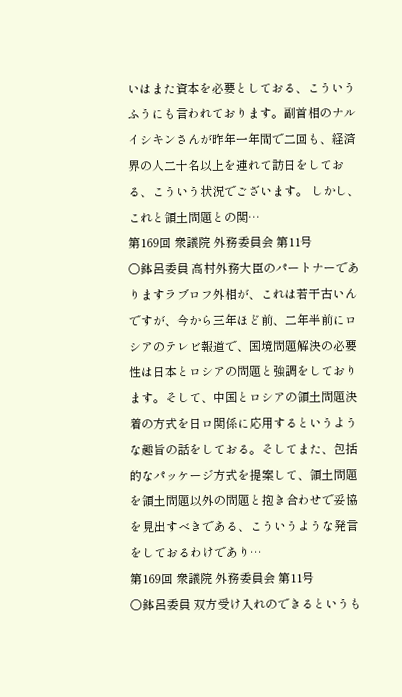いはまた資本を必要としておる、こういうふうにも言われております。副首相のナルイシキンさんが昨年一年間で二回も、経済界の人二十名以上を連れて訪日をしておる、こういう状況でございます。 しかし、これと領土問題との関…
第169回 衆議院 外務委員会 第11号
○鉢呂委員 高村外務大臣のパートナーでありますラブロフ外相が、これは若干古いんですが、今から三年ほど前、二年半前にロシアのテレビ報道で、国境問題解決の必要性は日本とロシアの問題と強調をしております。そして、中国とロシアの領土問題決着の方式を日ロ関係に応用するというような趣旨の話をしておる。そしてまた、包括的なパッケージ方式を提案して、領土問題を領土問題以外の問題と抱き合わせで妥協を見出すべきである、こういうような発言をしておるわけであり…
第169回 衆議院 外務委員会 第11号
○鉢呂委員 双方受け入れのできるというも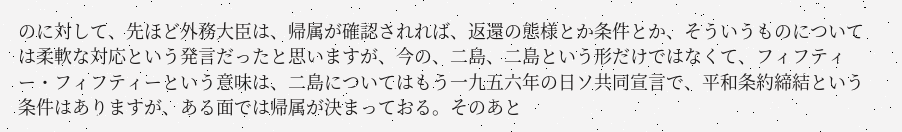のに対して、先ほど外務大臣は、帰属が確認されれば、返還の態様とか条件とか、そういうものについては柔軟な対応という発言だったと思いますが、今の、二島、二島という形だけではなくて、フィフティー・フィフティーという意味は、二島についてはもう一九五六年の日ソ共同宣言で、平和条約締結という条件はありますが、ある面では帰属が決まっておる。そのあと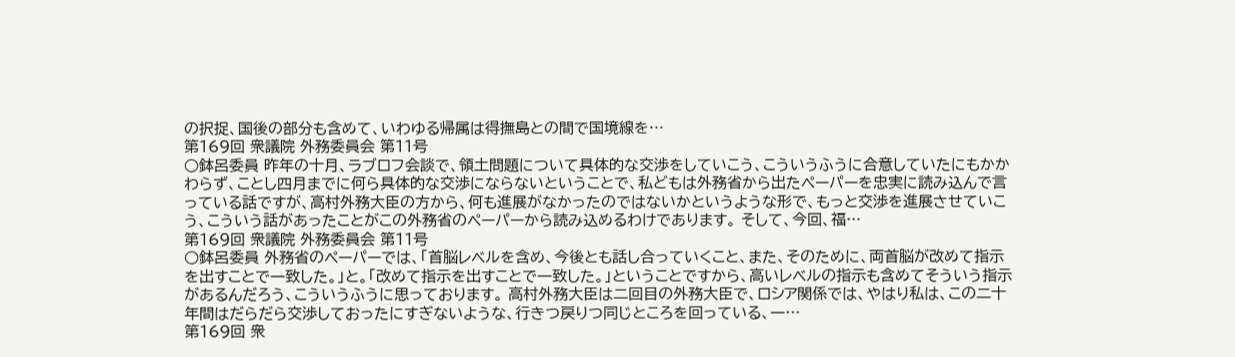の択捉、国後の部分も含めて、いわゆる帰属は得撫島との間で国境線を…
第169回 衆議院 外務委員会 第11号
○鉢呂委員 昨年の十月、ラブロフ会談で、領土問題について具体的な交渉をしていこう、こういうふうに合意していたにもかかわらず、ことし四月までに何ら具体的な交渉にならないということで、私どもは外務省から出たペーパーを忠実に読み込んで言っている話ですが、高村外務大臣の方から、何も進展がなかったのではないかというような形で、もっと交渉を進展させていこう、こういう話があったことがこの外務省のペーパーから読み込めるわけであります。 そして、今回、福…
第169回 衆議院 外務委員会 第11号
○鉢呂委員 外務省のペーパーでは、「首脳レベルを含め、今後とも話し合っていくこと、また、そのために、両首脳が改めて指示を出すことで一致した。」と。「改めて指示を出すことで一致した。」ということですから、高いレベルの指示も含めてそういう指示があるんだろう、こういうふうに思っております。 高村外務大臣は二回目の外務大臣で、ロシア関係では、やはり私は、この二十年間はだらだら交渉しておったにすぎないような、行きつ戻りつ同じところを回っている、一…
第169回 衆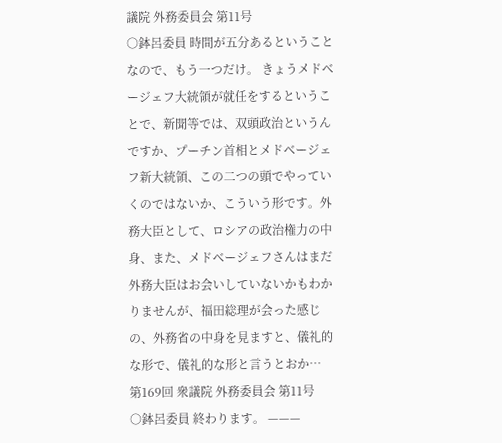議院 外務委員会 第11号
○鉢呂委員 時間が五分あるということなので、もう一つだけ。 きょうメドベージェフ大統領が就任をするということで、新聞等では、双頭政治というんですか、プーチン首相とメドベージェフ新大統領、この二つの頭でやっていくのではないか、こういう形です。外務大臣として、ロシアの政治権力の中身、また、メドベージェフさんはまだ外務大臣はお会いしていないかもわかりませんが、福田総理が会った感じの、外務省の中身を見ますと、儀礼的な形で、儀礼的な形と言うとおか…
第169回 衆議院 外務委員会 第11号
○鉢呂委員 終わります。 ———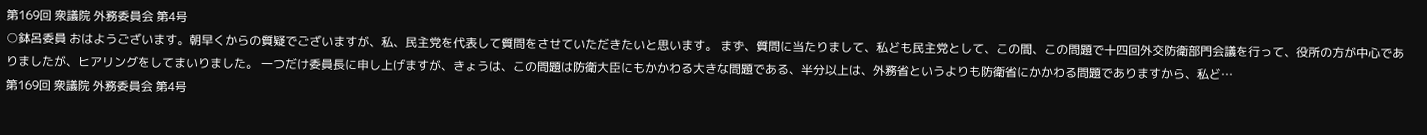第169回 衆議院 外務委員会 第4号
○鉢呂委員 おはようございます。朝早くからの質疑でございますが、私、民主党を代表して質問をさせていただきたいと思います。 まず、質問に当たりまして、私ども民主党として、この間、この問題で十四回外交防衛部門会議を行って、役所の方が中心でありましたが、ヒアリングをしてまいりました。 一つだけ委員長に申し上げますが、きょうは、この問題は防衛大臣にもかかわる大きな問題である、半分以上は、外務省というよりも防衛省にかかわる問題でありますから、私ど…
第169回 衆議院 外務委員会 第4号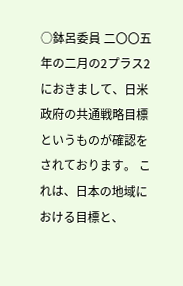○鉢呂委員 二〇〇五年の二月の2プラス2におきまして、日米政府の共通戦略目標というものが確認をされております。 これは、日本の地域における目標と、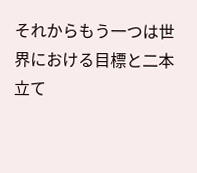それからもう一つは世界における目標と二本立て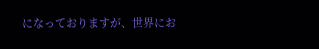になっておりますが、世界にお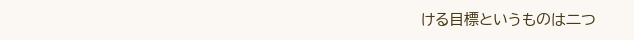ける目標というものは二つ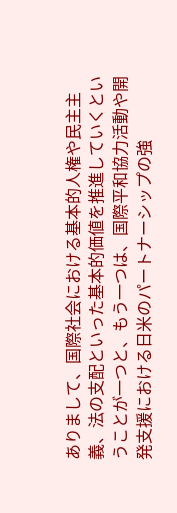ありまして、国際社会における基本的人権や民主主義、法の支配といった基本的価値を推進していくということが一つと、もう一つは、国際平和協力活動や開発支援における日米のパートナーシップの強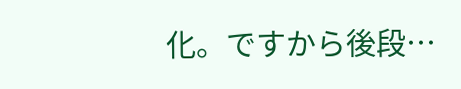化。ですから後段…